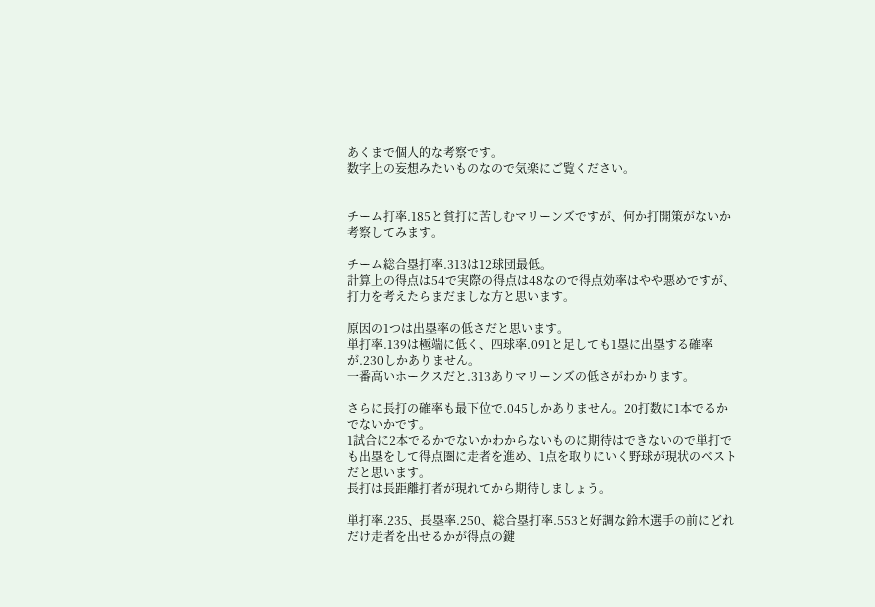あくまで個人的な考察です。
数字上の妄想みたいものなので気楽にご覧ください。


チーム打率.185と貧打に苦しむマリーンズですが、何か打開策がないか考察してみます。

チーム総合塁打率.313は12球団最低。
計算上の得点は54で実際の得点は48なので得点効率はやや悪めですが、打力を考えたらまだましな方と思います。

原因の1つは出塁率の低さだと思います。
単打率.139は極端に低く、四球率.091と足しても1塁に出塁する確率が.230しかありません。
一番高いホークスだと.313ありマリーンズの低さがわかります。

さらに長打の確率も最下位で.045しかありません。20打数に1本でるかでないかです。
1試合に2本でるかでないかわからないものに期待はできないので単打でも出塁をして得点圏に走者を進め、1点を取りにいく野球が現状のベストだと思います。
長打は長距離打者が現れてから期待しましょう。

単打率.235、長塁率.250、総合塁打率.553と好調な鈴木選手の前にどれだけ走者を出せるかが得点の鍵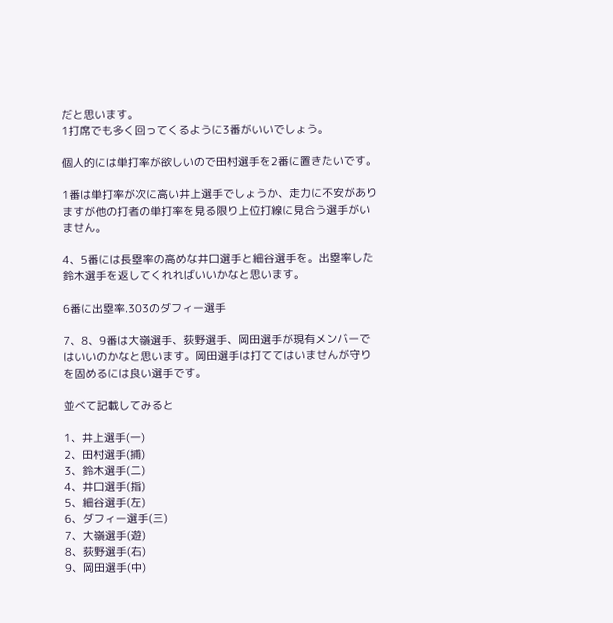だと思います。
1打席でも多く回ってくるように3番がいいでしょう。

個人的には単打率が欲しいので田村選手を2番に置きたいです。

1番は単打率が次に高い井上選手でしょうか、走力に不安がありますが他の打者の単打率を見る限り上位打線に見合う選手がいません。

4、5番には長塁率の高めな井口選手と細谷選手を。出塁率した鈴木選手を返してくれればいいかなと思います。

6番に出塁率.303のダフィー選手

7、8、9番は大嶺選手、荻野選手、岡田選手が現有メンバーではいいのかなと思います。岡田選手は打ててはいませんが守りを固めるには良い選手です。

並べて記載してみると

1、井上選手(一)
2、田村選手(捕)
3、鈴木選手(二)
4、井口選手(指)
5、細谷選手(左)
6、ダフィー選手(三)
7、大嶺選手(遊)
8、荻野選手(右)
9、岡田選手(中)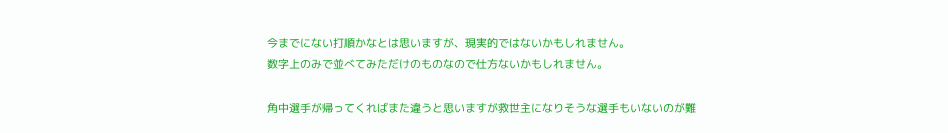今までにない打順かなとは思いますが、現実的ではないかもしれません。
数字上のみで並べてみただけのものなので仕方ないかもしれません。

角中選手が帰ってくればまた違うと思いますが救世主になりそうな選手もいないのが難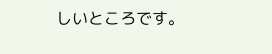しいところです。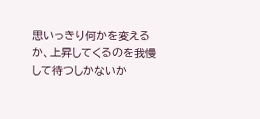思いっきり何かを変えるか、上昇してくるのを我慢して待つしかないか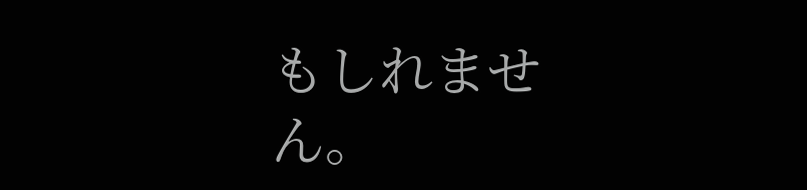もしれません。